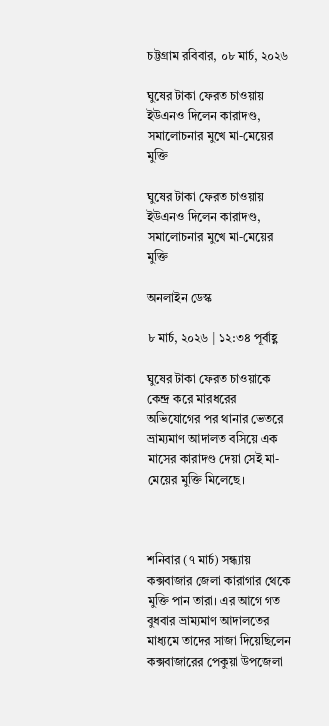চট্টগ্রাম রবিবার, ০৮ মার্চ, ২০২৬

ঘুষের টাকা ফেরত চাওয়ায় ইউএনও দিলেন কারাদণ্ড, সমালোচনার মুখে মা-মেয়ের মুক্তি

ঘুষের টাকা ফেরত চাওয়ায় ইউএনও দিলেন কারাদণ্ড, সমালোচনার মুখে মা-মেয়ের মুক্তি

অনলাইন ডেস্ক

৮ মার্চ, ২০২৬ | ১২:৩৪ পূর্বাহ্ণ

ঘুষের টাকা ফেরত চাওয়াকে কেন্দ্র করে মারধরের অভিযোগের পর থানার ভেতরে ভ্রাম্যমাণ আদালত বসিয়ে এক মাসের কারাদণ্ড দেয়া সেই মা-মেয়ের মুক্তি মিলেছে।



শনিবার (৭ মার্চ) সন্ধ্যায় কক্সবাজার জেলা কারাগার থেকে মুক্তি পান তারা। এর আগে গত বুধবার ভ্রাম্যমাণ আদালতের মাধ্যমে তাদের সাজা দিয়েছিলেন কক্সবাজারের পেকুয়া উপজেলা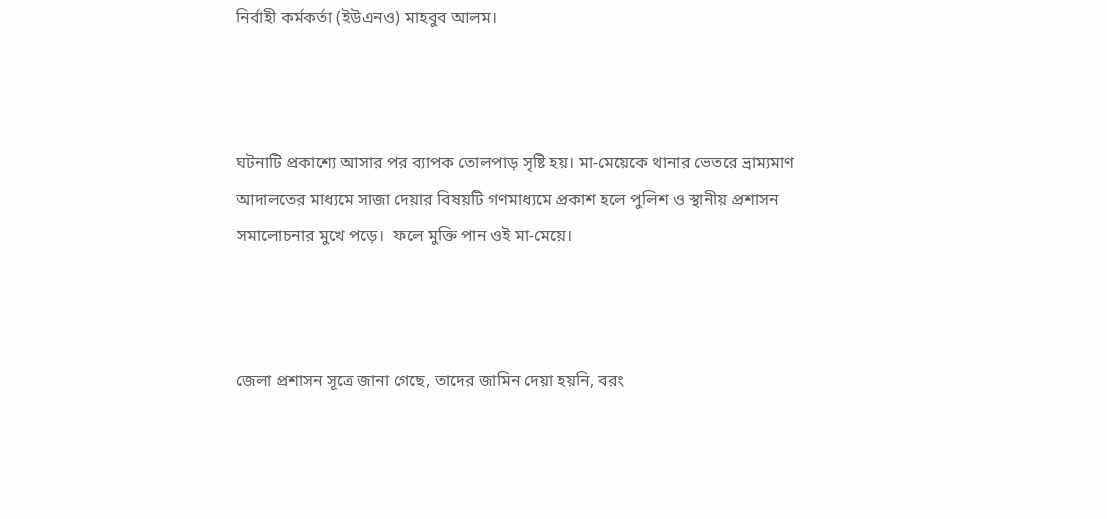নির্বাহী কর্মকর্তা (ইউএনও) মাহবুব আলম।



ঘটনাটি প্রকাশ্যে আসার পর ব্যাপক তোলপাড় সৃষ্টি হয়। মা-মেয়েকে থানার ভেতরে ভ্রাম্যমাণ আদালতের মাধ্যমে সাজা দেয়ার বিষয়টি গণমাধ্যমে প্রকাশ হলে পুলিশ ও স্থানীয় প্রশাসন সমালোচনার মুখে পড়ে।  ফলে মুক্তি পান ওই মা-মেয়ে।



জেলা প্রশাসন সূত্রে জানা গেছে, তাদের জামিন দেয়া হয়নি, বরং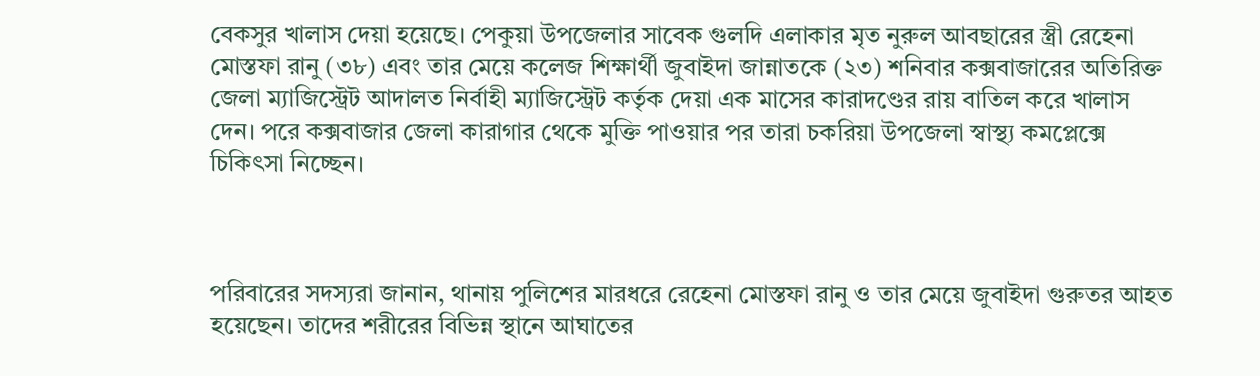বেকসুর খালাস দেয়া হয়েছে। পেকুয়া উপজেলার সাবেক গুলদি এলাকার মৃত নুরুল আবছারের স্ত্রী রেহেনা মোস্তফা রানু (৩৮) এবং তার মেয়ে কলেজ শিক্ষার্থী জুবাইদা জান্নাতকে (২৩) শনিবার কক্সবাজারের অতিরিক্ত জেলা ম্যাজিস্ট্রেট আদালত নির্বাহী ম্যাজিস্ট্রেট কর্তৃক দেয়া এক মাসের কারাদণ্ডের রায় বাতিল করে খালাস দেন। পরে কক্সবাজার জেলা কারাগার থেকে মুক্তি পাওয়ার পর তারা চকরিয়া উপজেলা স্বাস্থ্য কমপ্লেক্সে চিকিৎসা নিচ্ছেন।



পরিবারের সদস্যরা জানান, থানায় পুলিশের মারধরে রেহেনা মোস্তফা রানু ও তার মেয়ে জুবাইদা গুরুতর আহত হয়েছেন। তাদের শরীরের বিভিন্ন স্থানে আঘাতের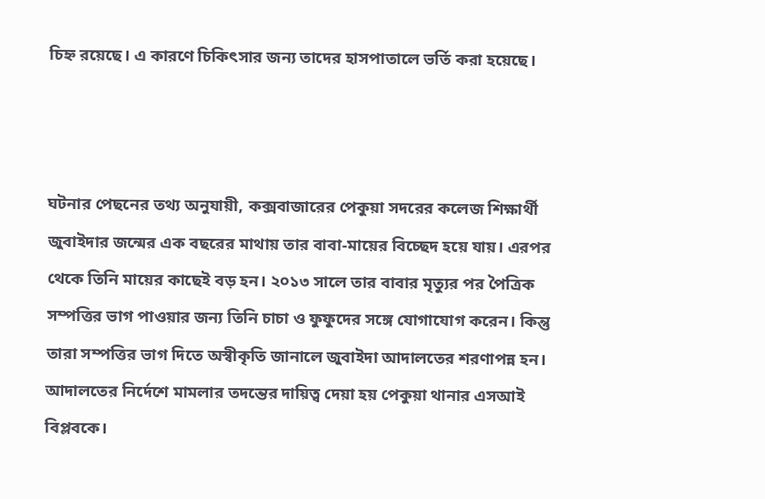চিহ্ন রয়েছে। এ কারণে চিকিৎসার জন্য তাদের হাসপাতালে ভর্তি করা হয়েছে।



ঘটনার পেছনের তথ্য অনুযায়ী, কক্সবাজারের পেকুয়া সদরের কলেজ শিক্ষার্থী জুবাইদার জন্মের এক বছরের মাথায় তার বাবা-মায়ের বিচ্ছেদ হয়ে যায়। এরপর থেকে তিনি মায়ের কাছেই বড় হন। ২০১৩ সালে তার বাবার মৃত্যুর পর পৈত্রিক সম্পত্তির ভাগ পাওয়ার জন্য তিনি চাচা ও ফুফুদের সঙ্গে যোগাযোগ করেন। কিন্তু তারা সম্পত্তির ভাগ দিতে অস্বীকৃতি জানালে জুবাইদা আদালতের শরণাপন্ন হন। আদালতের নির্দেশে মামলার তদন্তের দায়িত্ব দেয়া হয় পেকুয়া থানার এসআই বিপ্লবকে।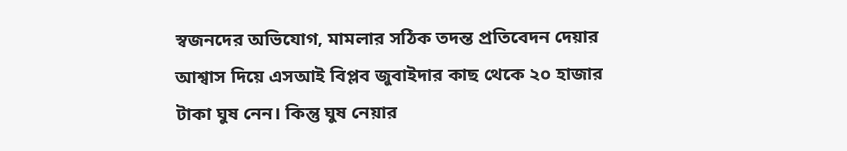স্বজনদের অভিযোগ, মামলার সঠিক তদন্ত প্রতিবেদন দেয়ার আশ্বাস দিয়ে এসআই বিপ্লব জুবাইদার কাছ থেকে ২০ হাজার টাকা ঘুষ নেন। কিন্তু ঘুষ নেয়ার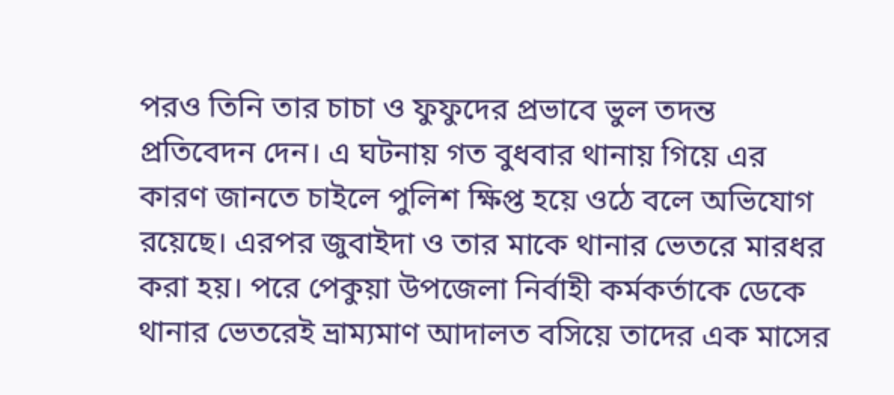পরও তিনি তার চাচা ও ফুফুদের প্রভাবে ভুল তদন্ত প্রতিবেদন দেন। এ ঘটনায় গত বুধবার থানায় গিয়ে এর কারণ জানতে চাইলে পুলিশ ক্ষিপ্ত হয়ে ওঠে বলে অভিযোগ রয়েছে। এরপর জুবাইদা ও তার মাকে থানার ভেতরে মারধর করা হয়। পরে পেকুয়া উপজেলা নির্বাহী কর্মকর্তাকে ডেকে থানার ভেতরেই ভ্রাম্যমাণ আদালত বসিয়ে তাদের এক মাসের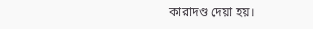কারাদণ্ড দেয়া হয়।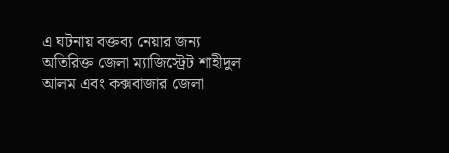এ ঘটনায় বক্তব্য নেয়ার জন্য অতিরিক্ত জেলা ম্যাজিস্ট্রেট শাহীদুল আলম এবং কক্সবাজার জেলা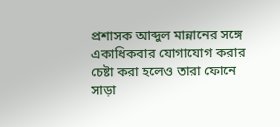প্রশাসক আব্দুল মান্নানের সঙ্গে একাধিকবার যোগাযোগ করার চেষ্টা করা হলেও তারা ফোনে সাড়া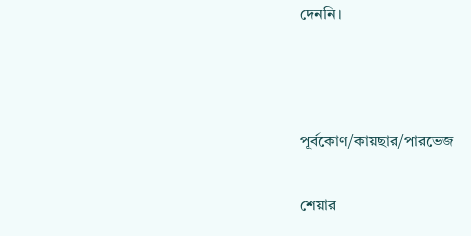দেননি।



পূর্বকোণ/কায়ছার/পারভেজ

শেয়ার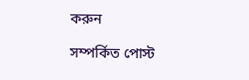করুন

সম্পর্কিত পোস্ট